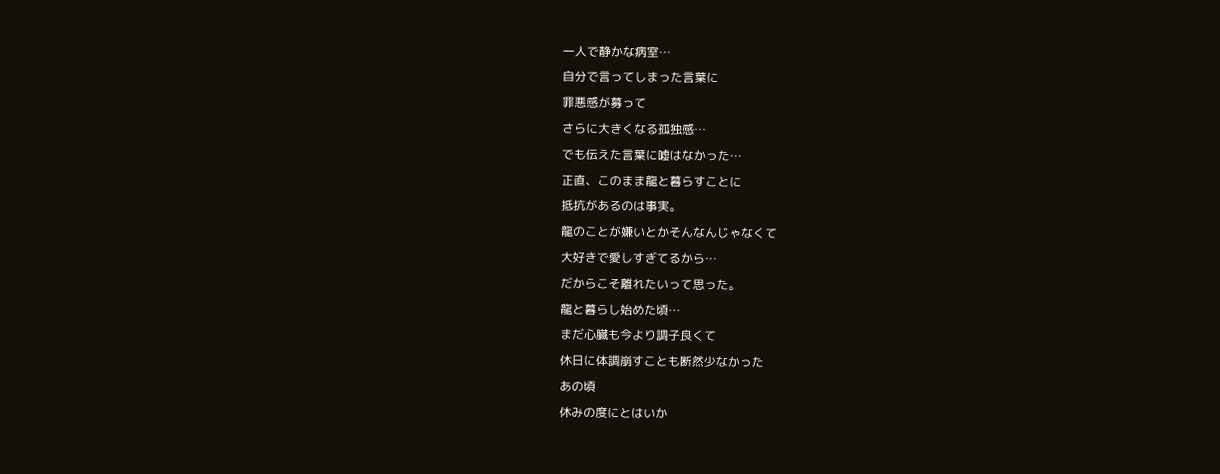一人で静かな病室…
自分で言ってしまった言葉に
罪悪感が募って
さらに大きくなる孤独感…
でも伝えた言葉に嘘はなかった…
正直、このまま龍と暮らすことに
抵抗があるのは事実。
龍のことが嫌いとかそんなんじゃなくて
大好きで愛しすぎてるから…
だからこそ離れたいって思った。
龍と暮らし始めた頃…
まだ心臓も今より調子良くて
休日に体調崩すことも断然少なかった
あの頃
休みの度にとはいか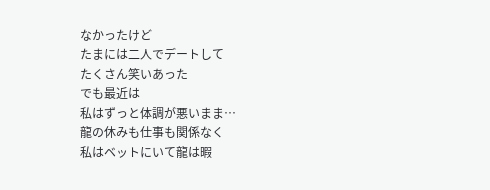なかったけど
たまには二人でデートして
たくさん笑いあった
でも最近は
私はずっと体調が悪いまま…
龍の休みも仕事も関係なく
私はベットにいて龍は暇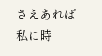さえあれば
私に時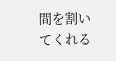間を割いてくれる